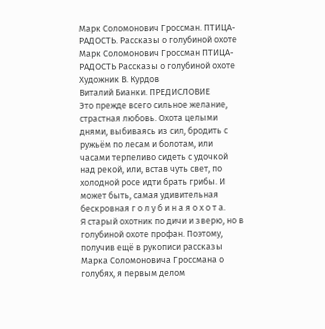Марк Соломонович Гроссман. ПТИЦА-РАДОСТЬ. Рассказы о голубиной охоте
Марк Соломонович Гроссман ПТИЦА-РАДОСТЬ Рассказы о голубиной охоте
Художник В. Курдов
Виталий Бианки. ПРЕДИСЛОВИЕ
Это прежде всего сильное желание, страстная любовь. Охота целыми днями, выбиваясь из сил, бродить с ружьём по лесам и болотам, или часами терпеливо сидеть с удочкой над рекой, или, встав чуть свет, по холодной росе идти брать грибы. И может быть, самая удивительная бескровная г о л у б и н а я о х о т а.
Я старый охотник по дичи и зверю, но в голубиной охоте профан. Поэтому, получив ещё в рукописи рассказы Марка Соломоновича Гроссмана о голубях, я первым делом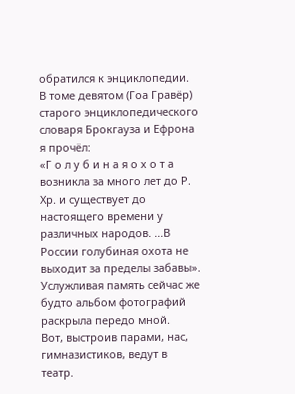обратился к энциклопедии.
В томе девятом (Гоа Гравёр) старого энциклопедического словаря Брокгауза и Ефрона я прочёл:
«Г о л у б и н а я о х о т а возникла за много лет до Р. Хр. и существует до настоящего времени у различных народов. ...В России голубиная охота не выходит за пределы забавы».
Услужливая память сейчас же будто альбом фотографий раскрыла передо мной.
Вот, выстроив парами, нас, гимназистиков, ведут в театр.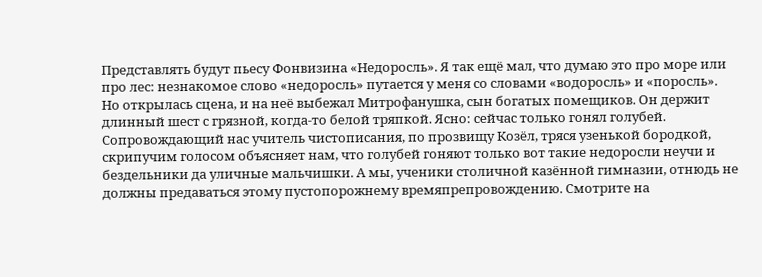Представлять будут пьесу Фонвизина «Недоросль». Я так ещё мал, что думаю это про море или про лес: незнакомое слово «недоросль» путается у меня со словами «водоросль» и «поросль».
Но открылась сцена, и на неё выбежал Митрофанушка, сын богатых помещиков. Он держит длинный шест с грязной, когда-то белой тряпкой. Ясно: сейчас только гонял голубей.
Сопровождающий нас учитель чистописания, по прозвищу Козёл, тряся узенькой бородкой, скрипучим голосом объясняет нам, что голубей гоняют только вот такие недоросли неучи и бездельники да уличные мальчишки. А мы, ученики столичной казённой гимназии, отнюдь не должны предаваться этому пустопорожнему времяпрепровождению. Смотрите на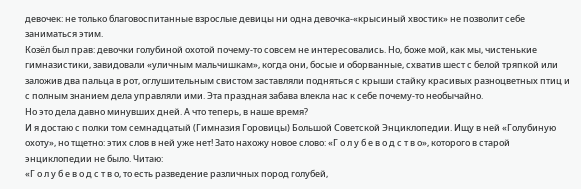девочек: не только благовоспитанные взрослые девицы ни одна девочка-«крысиный хвостик» не позволит себе заниматься этим.
Козёл был прав: девочки голубиной охотой почему-то совсем не интересовались. Но, боже мой, как мы, чистенькие гимназистики, завидовали «уличным мальчишкам», когда они, босые и оборванные, схватив шест с белой тряпкой или заложив два пальца в рот, оглушительным свистом заставляли подняться с крыши стайку красивых разноцветных птиц и с полным знанием дела управляли ими. Эта праздная забава влекла нас к себе почему-то необычайно.
Но это дела давно минувших дней. А что теперь, в наше время?
И я достаю с полки том семнадцатый (Гимназия Горовицы) Большой Советской Энциклопедии. Ищу в ней «Голубиную охоту», но тщетно: этих слов в ней уже нет! Зато нахожу новое слово: «Г о л у б е в о д с т в о», которого в старой энциклопедии не было. Читаю:
«Г о л у б е в о д с т в о, то есть разведение различных пород голубей,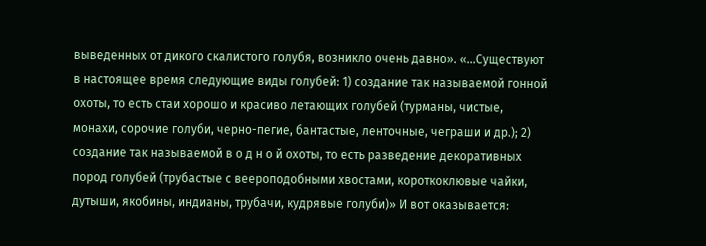выведенных от дикого скалистого голубя, возникло очень давно». «...Существуют в настоящее время следующие виды голубей: 1) создание так называемой гонной охоты, то есть стаи хорошо и красиво летающих голубей (турманы, чистые, монахи, сорочие голуби, черно-пегие, бантастые, ленточные, чеграши и др.); 2) создание так называемой в о д н о й охоты, то есть разведение декоративных пород голубей (трубастые с веероподобными хвостами, короткоклювые чайки, дутыши, якобины, индианы, трубачи, кудрявые голуби)» И вот оказывается: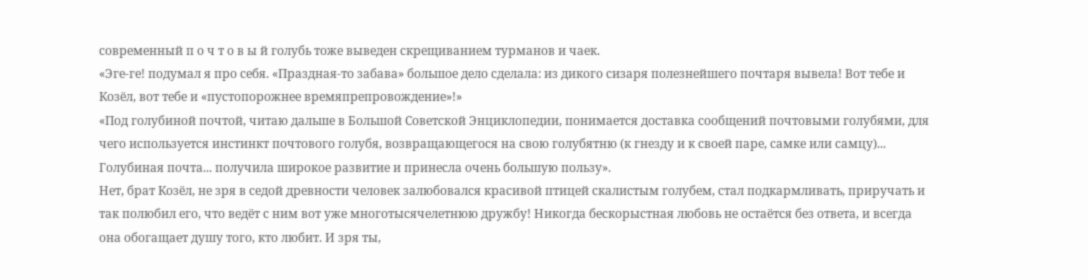современный п о ч т о в ы й голубь тоже выведен скрещиванием турманов и чаек.
«Эге-ге! подумал я про себя. «Праздная-то забава» большое дело сделала: из дикого сизаря полезнейшего почтаря вывела! Вот тебе и Козёл, вот тебе и «пустопорожнее времяпрепровождение»!»
«Под голубиной почтой, читаю дальше в Большой Советской Энциклопедии, понимается доставка сообщений почтовыми голубями, для чего используется инстинкт почтового голубя, возвращающегося на свою голубятню (к гнезду и к своей паре, самке или самцу)... Голубиная почта... получила широкое развитие и принесла очень большую пользу».
Нет, брат Козёл, не зря в седой древности человек залюбовался красивой птицей скалистым голубем, стал подкармливать, приручать и так полюбил его, что ведёт с ним вот уже многотысячелетнюю дружбу! Никогда бескорыстная любовь не остаётся без ответа, и всегда она обогащает душу того, кто любит. И зря ты,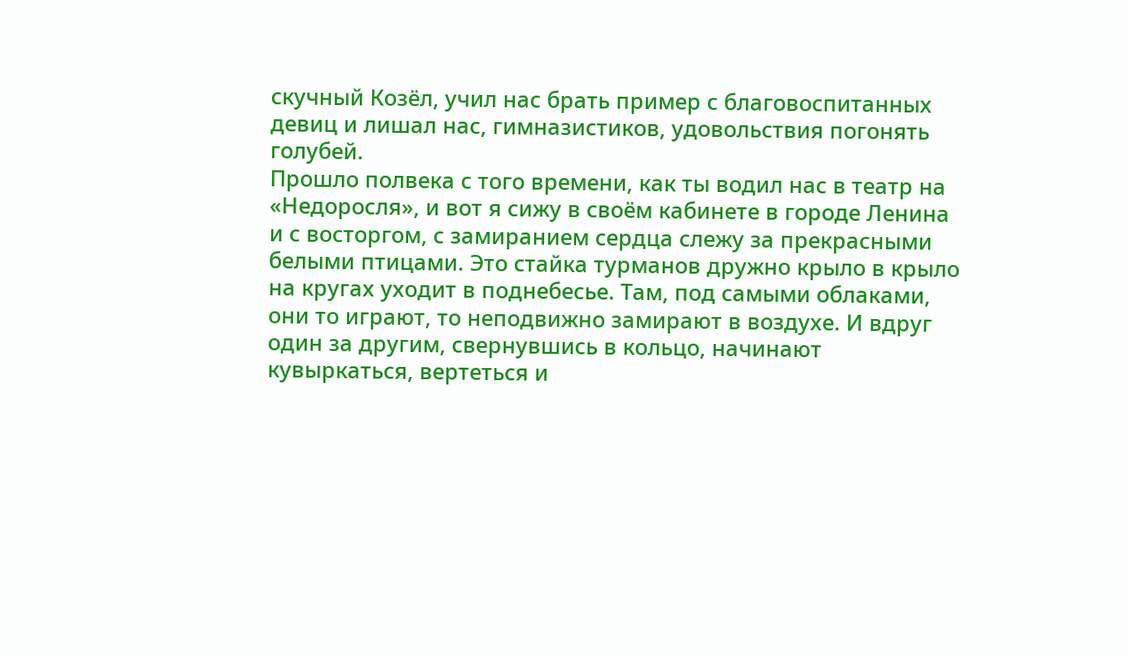скучный Козёл, учил нас брать пример с благовоспитанных девиц и лишал нас, гимназистиков, удовольствия погонять голубей.
Прошло полвека с того времени, как ты водил нас в театр на «Недоросля», и вот я сижу в своём кабинете в городе Ленина и с восторгом, с замиранием сердца слежу за прекрасными белыми птицами. Это стайка турманов дружно крыло в крыло на кругах уходит в поднебесье. Там, под самыми облаками, они то играют, то неподвижно замирают в воздухе. И вдруг один за другим, свернувшись в кольцо, начинают
кувыркаться, вертеться и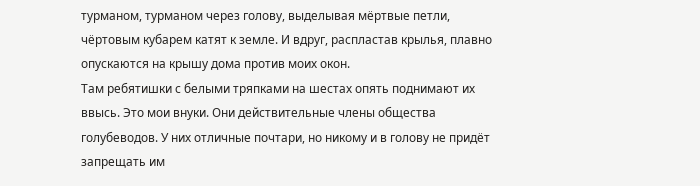турманом, турманом через голову, выделывая мёртвые петли, чёртовым кубарем катят к земле. И вдруг, распластав крылья, плавно опускаются на крышу дома против моих окон.
Там ребятишки с белыми тряпками на шестах опять поднимают их ввысь. Это мои внуки. Они действительные члены общества голубеводов. У них отличные почтари, но никому и в голову не придёт запрещать им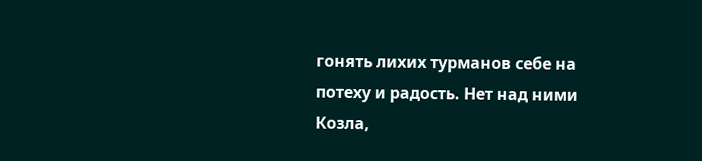гонять лихих турманов себе на потеху и радость. Нет над ними Козла,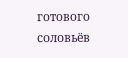готового соловьёв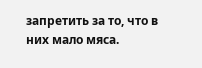запретить за то, что в них мало мяса.